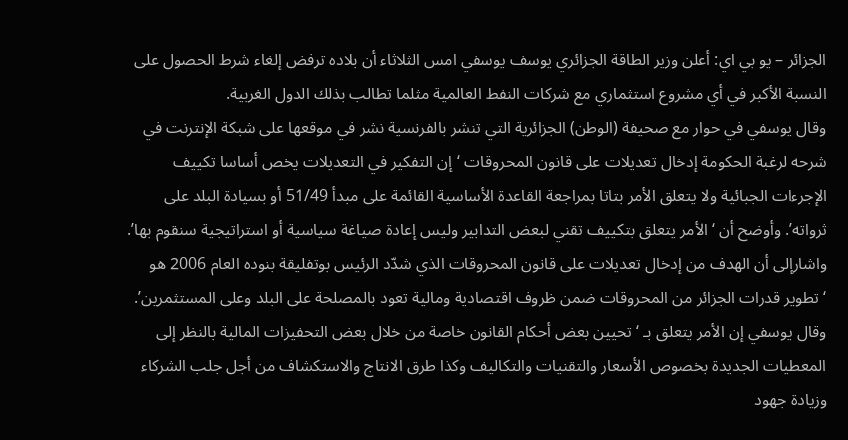الجزائر – يو بي اي: أعلن وزير الطاقة الجزائري يوسف يوسفي امس الثلاثاء أن بلاده ترفض إلغاء شرط الحصول على النسبة الأكبر في أي مشروع استثماري مع شركات النفط العالمية مثلما تطالب بذلك الدول الغربية.
وقال يوسفي في حوار مع صحيفة (الوطن) الجزائرية التي تنشر بالفرنسية نشر في موقعها على شبكة الإنترنت في شرحه لرغبة الحكومة إدخال تعديلات على قانون المحروقات ‘إن التفكير في التعديلات يخص أساسا تكييف الإجرءات الجبائية ولا يتعلق الأمر بتاتا بمراجعة القاعدة الأساسية القائمة على مبدأ 51/49 أو بسيادة البلد على ثرواته’. وأوضح أن ‘الأمر يتعلق بتكييف تقني لبعض التدابير وليس إعادة صياغة سياسية أو استراتيجية سنقوم بها’. واشارإلى أن الهدف من إدخال تعديلات على قانون المحروقات الذي شدّد الرئيس بوتفليقة بنوده العام 2006 هو ‘تطوير قدرات الجزائر من المحروقات ضمن ظروف اقتصادية ومالية تعود بالمصلحة على البلد وعلى المستثمرين’. وقال يوسفي إن الأمر يتعلق بـ ‘تحيين بعض أحكام القانون خاصة من خلال بعض التحفيزات المالية بالنظر إلى المعطيات الجديدة بخصوص الأسعار والتقنيات والتكاليف وكذا طرق الانتاج والاستكشاف من أجل جلب الشركاء وزيادة جهود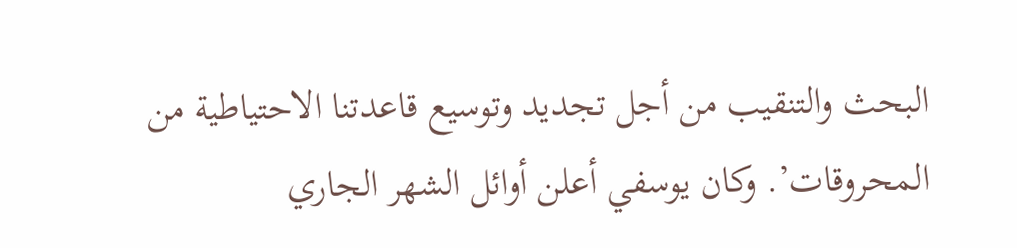البحث والتنقيب من أجل تجديد وتوسيع قاعدتنا الاحتياطية من المحروقات’. وكان يوسفي أعلن أوائل الشهر الجاري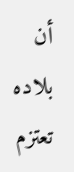أن بلاده تعتزم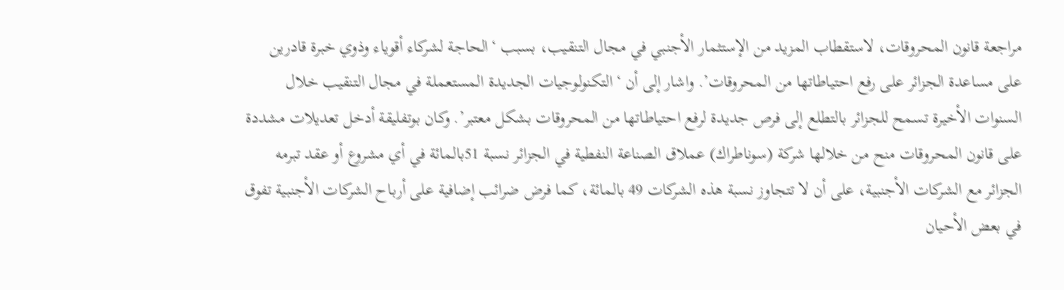مراجعة قانون المحروقات، لاستقطاب المزيد من الإستثمار الأجنبي في مجال التنقيب، بسبب ‘الحاجة لشركاء أقوياء وذوي خبرة قادرين على مساعدة الجزائر على رفع احتياطاتها من المحروقات’. واشار إلى أن ‘التكنولوجيات الجديدة المستعملة في مجال التنقيب خلال السنوات الأخيرة تسمح للجزائر بالتطلع إلى فرص جديدة لرفع احتياطاتها من المحروقات بشكل معتبر’. وكان بوتفليقة أدخل تعديلات مشددة على قانون المحروقات منح من خلالها شركة (سوناطراك) عملاق الصناعة النفطية في الجزائر نسبة 51بالمائة في أي مشروع أو عقد تبرمه الجزائر مع الشركات الأجنبية، على أن لا تتجاوز نسبة هذه الشركات 49 بالمائة، كما فرض ضرائب إضافية على أرباح الشركات الأجنبية تفوق في بعض الأحيان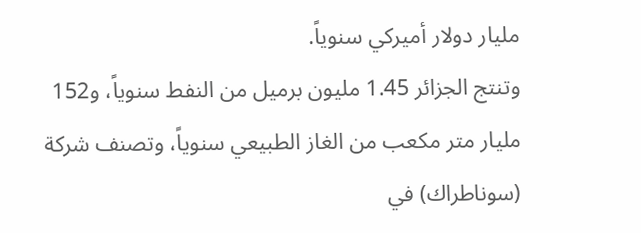مليار دولار أميركي سنوياً.
وتنتج الجزائر 1.45 مليون برميل من النفط سنوياً، و152 مليار متر مكعب من الغاز الطبيعي سنوياً، وتصنف شركة (سوناطراك) في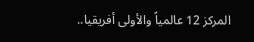المركز 12 عالمياً والأولى أفريقيا..